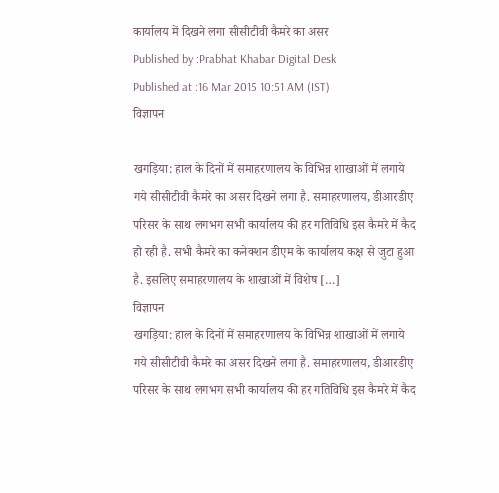कार्यालय में दिखने लगा सीसीटीवी कैमरे का असर
Published by :Prabhat Khabar Digital Desk
Published at :16 Mar 2015 10:51 AM (IST)
विज्ञापन

खगड़िया: हाल के दिनों में समाहरणालय के विभिन्न शाखाओं में लगाये गये सीसीटीवी कैमरे का असर दिखने लगा है. समाहरणालय, डीआरडीए परिसर के साथ लगभग सभी कार्यालय की हर गतिविधि इस कैमरे में कैद हो रही है. सभी कैमरे का कनेक्शन डीएम के कार्यालय कक्ष से जुटा हुआ है. इसलिए समाहरणालय के शाखाओं में विशेष […]
विज्ञापन
खगड़िया: हाल के दिनों में समाहरणालय के विभिन्न शाखाओं में लगाये गये सीसीटीवी कैमरे का असर दिखने लगा है. समाहरणालय, डीआरडीए परिसर के साथ लगभग सभी कार्यालय की हर गतिविधि इस कैमरे में कैद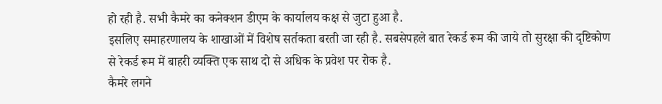हो रही है. सभी कैमरे का कनेक्शन डीएम के कार्यालय कक्ष से जुटा हुआ है.
इसलिए समाहरणालय के शाखाओं में विशेष सर्तकता बरती जा रही है. सबसेपहले बात रेकर्ड रूम की जाये तो सुरक्षा की दृष्टिकोण से रेकर्ड रूम में बाहरी व्यक्ति एक साथ दो से अधिक के प्रवेश पर रोक है.
कैमरे लगने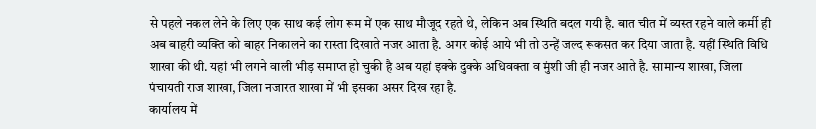से पहले नकल लेने के लिए एक साथ कई लोग रूम में एक साथ मौजूद रहते थे, लेकिन अब स्थिति बदल गयी है. बात चीत में व्यस्त रहने वाले कर्मी ही अब बाहरी व्यक्ति को बाहर निकालने का रास्ता दिखाते नजर आता है. अगर कोई आये भी तो उन्हें जल्द रूकसत कर दिया जाता है. यहीं स्थिति विधि शाखा की थी. यहां भी लगने वाली भीड़ समाप्त हो चुकी है अब यहां इक्के दुक्के अधिवक्ता व मुंशी जी ही नजर आते है. सामान्य शाखा, जिला पंचायती राज शाखा, जिला नजारत शाखा में भी इसका असर दिख रहा है.
कार्यालय में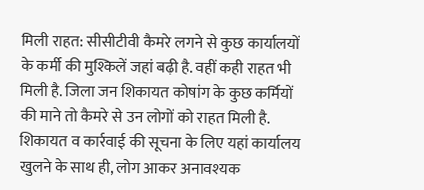मिली राहत: सीसीटीवी कैमरे लगने से कुछ कार्यालयों के कर्मी की मुश्किलें जहां बढ़ी है. वहीं कही राहत भी मिली है. जिला जन शिकायत कोषांग के कुछ कर्मियों की माने तो कैमरे से उन लोगों को राहत मिली है. शिकायत व कार्रवाई की सूचना के लिए यहां कार्यालय खुलने के साथ ही, लोग आकर अनावश्यक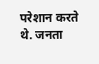परेशान करते थे. जनता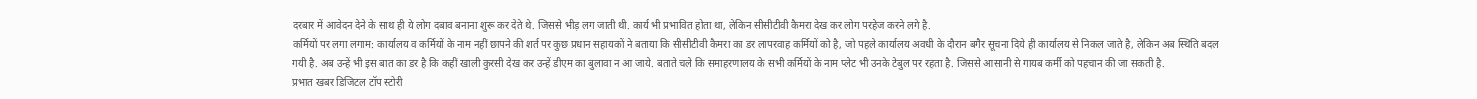दरबार में आवेदन देने के साथ ही ये लोग दबाव बनाना शुरू कर देते थे. जिससे भीड़ लग जाती थी. कार्य भी प्रभावित होता था, लेकिन सीसीटीवी कैमरा देख कर लोग परहेज करने लगे है.
कर्मियों पर लगा लगाम: कार्यालय व कर्मियों के नाम नहीं छापने की शर्त पर कुछ प्रधान सहायकों ने बताया कि सीसीटीवी कैमरा का डर लापरवाह कर्मियों को है, जो पहले कार्यालय अवधी के दौरान बगैर सूचना दिये ही कार्यालय से निकल जाते है, लेकिन अब स्थिति बदल गयी है. अब उन्हें भी इस बात का डर है कि कहीं खाली कुरसी देख कर उन्हें डीएम का बुलावा न आ जाये. बताते चले कि समाहरणालय के सभी कर्मियों के नाम प्लेट भी उनके टेबुल पर रहता है. जिससे आसानी से गायब कर्मी को पहचान की जा सकती है.
प्रभात खबर डिजिटल टॉप स्टोरी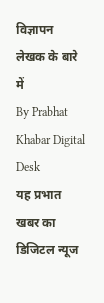विज्ञापन
लेखक के बारे में
By Prabhat Khabar Digital Desk
यह प्रभात खबर का डिजिटल न्यूज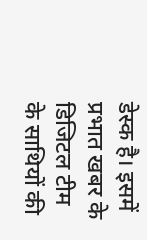डेस्क है। इसमें प्रभात खबर के डिजिटल टीम के साथियों की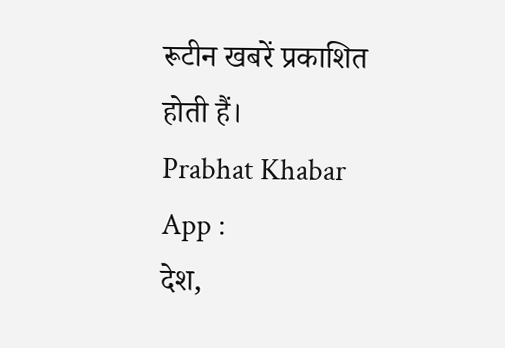रूटीन खबरें प्रकाशित होती हैं।
Prabhat Khabar App :
देश,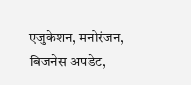एजुकेशन, मनोरंजन, बिजनेस अपडेट,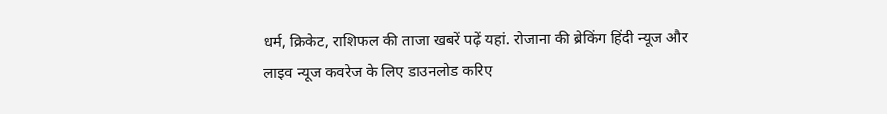धर्म, क्रिकेट, राशिफल की ताजा खबरें पढ़ें यहां. रोजाना की ब्रेकिंग हिंदी न्यूज और लाइव न्यूज कवरेज के लिए डाउनलोड करिए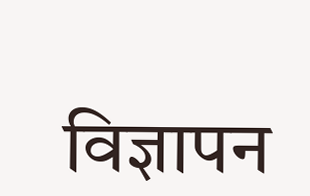विज्ञापन